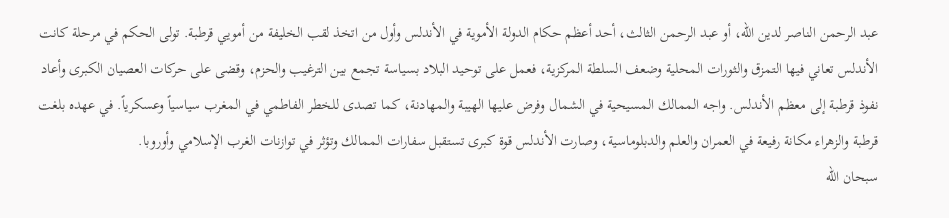عبد الرحمن الناصر لدين الله، أو عبد الرحمن الثالث، أحد أعظم حكام الدولة الأموية في الأندلس وأول من اتخذ لقب الخليفة من أمويي قرطبة. تولى الحكم في مرحلة كانت الأندلس تعاني فيها التمزق والثورات المحلية وضعف السلطة المركزية، فعمل على توحيد البلاد بسياسة تجمع بين الترغيب والحزم، وقضى على حركات العصيان الكبرى وأعاد نفوذ قرطبة إلى معظم الأندلس. واجه الممالك المسيحية في الشمال وفرض عليها الهيبة والمهادنة، كما تصدى للخطر الفاطمي في المغرب سياسياً وعسكرياً. في عهده بلغت قرطبة والزهراء مكانة رفيعة في العمران والعلم والدبلوماسية، وصارت الأندلس قوة كبرى تستقبل سفارات الممالك وتؤثر في توازنات الغرب الإسلامي وأوروبا.
سبحان الله